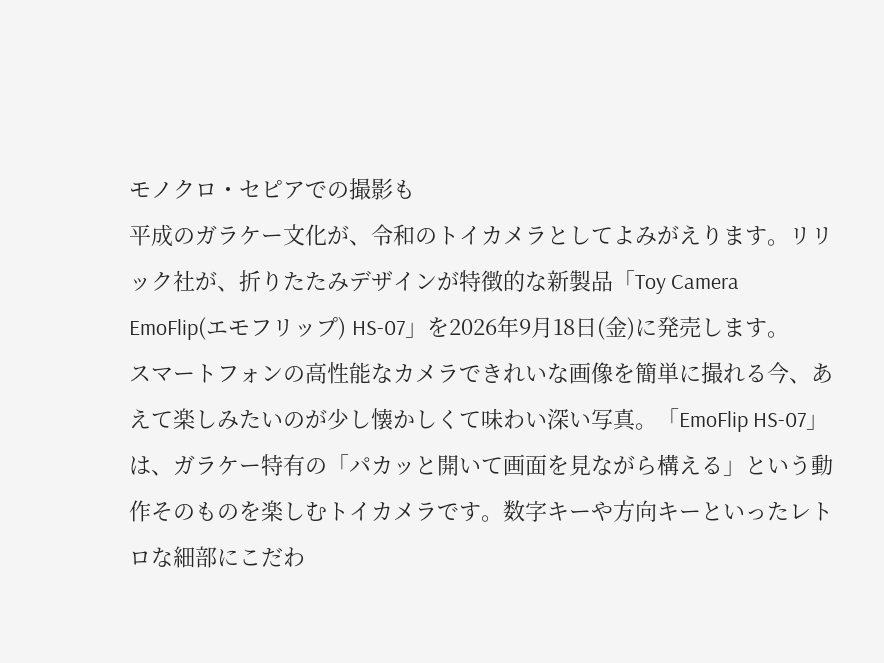モノクロ・セピアでの撮影も
平成のガラケー文化が、令和のトイカメラとしてよみがえります。リリック社が、折りたたみデザインが特徴的な新製品「Toy Camera EmoFlip(エモフリップ) HS-07」を2026年9月18日(金)に発売します。
スマートフォンの高性能なカメラできれいな画像を簡単に撮れる今、あえて楽しみたいのが少し懐かしくて味わい深い写真。「EmoFlip HS-07」は、ガラケー特有の「パカッと開いて画面を見ながら構える」という動作そのものを楽しむトイカメラです。数字キーや方向キーといったレトロな細部にこだわ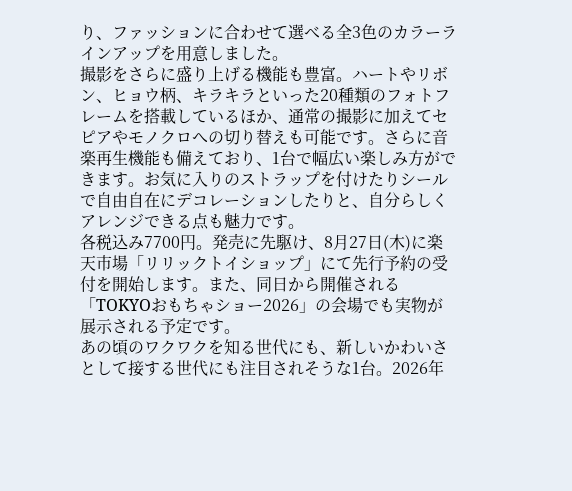り、ファッションに合わせて選べる全3色のカラーラインアップを用意しました。
撮影をさらに盛り上げる機能も豊富。ハートやリボン、ヒョウ柄、キラキラといった20種類のフォトフレームを搭載しているほか、通常の撮影に加えてセピアやモノクロへの切り替えも可能です。さらに音楽再生機能も備えており、1台で幅広い楽しみ方ができます。お気に入りのストラップを付けたりシールで自由自在にデコレーションしたりと、自分らしくアレンジできる点も魅力です。
各税込み7700円。発売に先駆け、8月27日(木)に楽天市場「リリックトイショップ」にて先行予約の受付を開始します。また、同日から開催される「TOKYOおもちゃショー2026」の会場でも実物が展示される予定です。
あの頃のワクワクを知る世代にも、新しいかわいさとして接する世代にも注目されそうな1台。2026年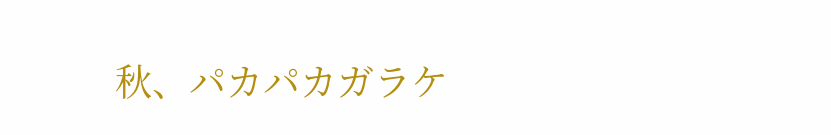秋、パカパカガラケ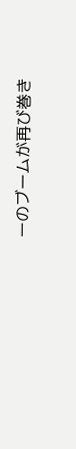ーのブームが再び巻き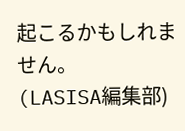起こるかもしれません。
(LASISA編集部)